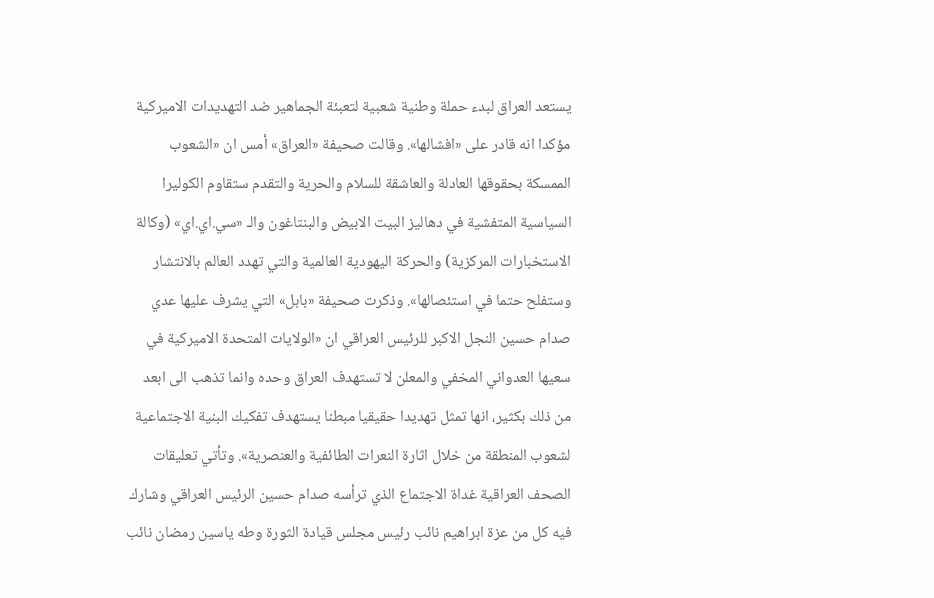يستعد العراق لبدء حملة وطنية شعبية لتعبئة الجماهير ضد التهديدات الاميركية مؤكدا انه قادر على «افشالها». وقالت صحيفة «العراق» أمس ان «الشعوب الممسكة بحقوقها العادلة والعاشقة للسلام والحرية والتقدم ستقاوم الكوليرا السياسية المتفشية في دهاليز البيت الابيض والبنتاغون والـ «سي.اي.اي» (وكالة الاستخبارات المركزية) والحركة اليهودية العالمية والتي تهدد العالم بالانتشار وستفلح حتما في استئصالها». وذكرت صحيفة «بابل» التي يشرف عليها عدي صدام حسين النجل الاكبر للرئيس العراقي ان «الولايات المتحدة الاميركية في سعيها العدواني المخفي والمعلن لا تستهدف العراق وحده وانما تذهب الى ابعد من ذلك بكثير، انها تمثل تهديدا حقيقيا مبطنا يستهدف تفكيك البنية الاجتماعية لشعوب المنطقة من خلال اثارة النعرات الطائفية والعنصرية». وتأتي تعليقات الصحف العراقية غداة الاجتماع الذي ترأسه صدام حسين الرئيس العراقي وشارك فيه كل من عزة ابراهيم نائب رئيس مجلس قيادة الثورة وطه ياسين رمضان نائب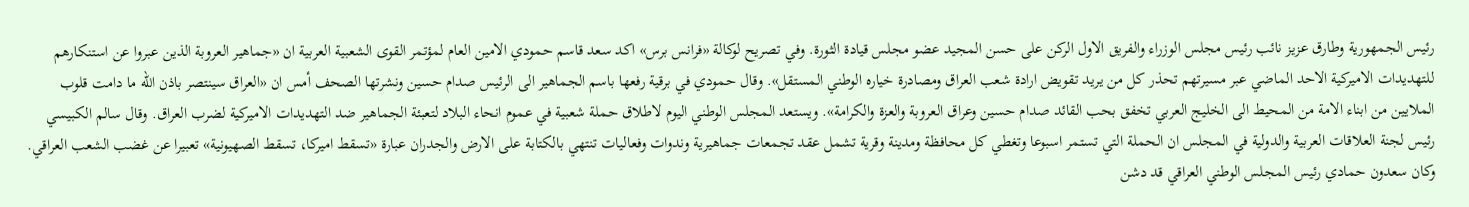رئيس الجمهورية وطارق عزيز نائب رئيس مجلس الوزراء والفريق الاول الركن على حسن المجيد عضو مجلس قيادة الثورة. وفي تصريح لوكالة «فرانس برس» اكد سعد قاسم حمودي الامين العام لمؤتمر القوى الشعبية العربية ان «جماهير العروبة الذين عبروا عن استنكارهم للتهديدات الاميركية الاحد الماضي عبر مسيرتهم تحذر كل من يريد تقويض ارادة شعب العراق ومصادرة خياره الوطني المستقل». وقال حمودي في برقية رفعها باسم الجماهير الى الرئيس صدام حسين ونشرتها الصحف أمس ان «العراق سينتصر باذن الله ما دامت قلوب الملايين من ابناء الامة من المحيط الى الخليج العربي تخفق بحب القائد صدام حسين وعراق العروبة والعزة والكرامة». ويستعد المجلس الوطني اليوم لاطلاق حملة شعبية في عموم انحاء البلاد لتعبئة الجماهير ضد التهديدات الاميركية لضرب العراق. وقال سالم الكبيسي رئيس لجنة العلاقات العربية والدولية في المجلس ان الحملة التي تستمر اسبوعا وتغطي كل محافظة ومدينة وقرية تشمل عقد تجمعات جماهيرية وندوات وفعاليات تنتهي بالكتابة على الارض والجدران عبارة «تسقط اميركا، تسقط الصهيونية» تعبيرا عن غضب الشعب العراقي. وكان سعدون حمادي رئيس المجلس الوطني العراقي قد دشن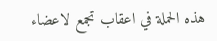هذه الحملة في اعقاب تجمع لاعضاء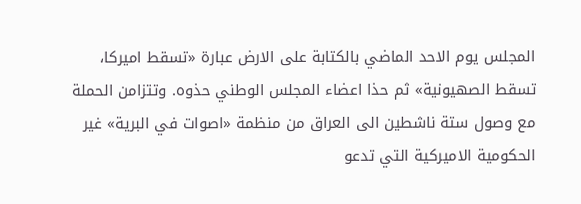المجلس يوم الاحد الماضي بالكتابة على الارض عبارة «تسقط اميركا، تسقط الصهيونية» ثم حذا اعضاء المجلس الوطني حذوه. وتتزامن الحملة مع وصول ستة ناشطين الى العراق من منظمة «اصوات في البرية» غير الحكومية الاميركية التي تدعو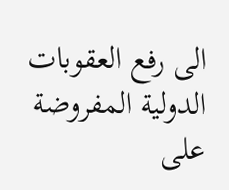الى رفع العقوبات الدولية المفروضة على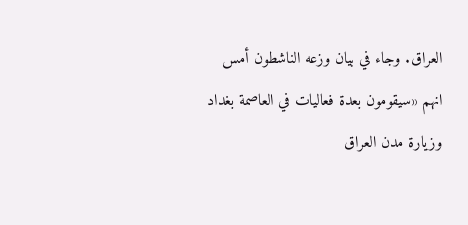العراق. وجاء في بيان وزعه الناشطون أمس انهم «سيقومون بعدة فعاليات في العاصمة بغداد وزيارة مدن العراق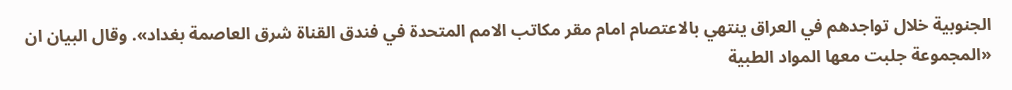الجنوبية خلال تواجدهم في العراق ينتهي بالاعتصام امام مقر مكاتب الامم المتحدة في فندق القناة شرق العاصمة بغداد». وقال البيان ان «المجموعة جلبت معها المواد الطبية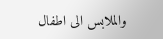والملابس الى اطفال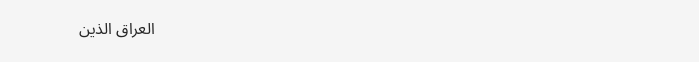العراق الذين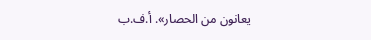يعانون من الحصار». أ.ف.ب